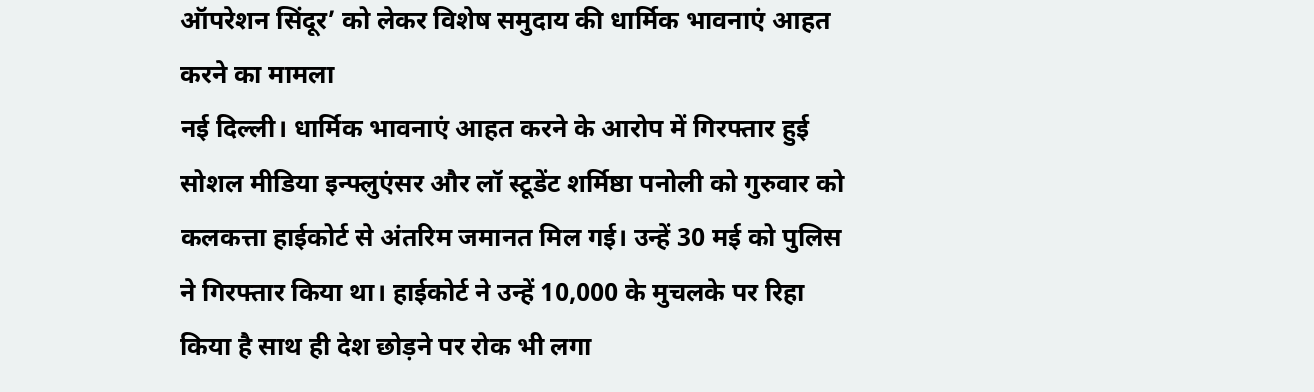ऑपरेशन सिंदूर’ को लेकर विशेष समुदाय की धार्मिक भावनाएं आहत करने का मामला
नई दिल्ली। धार्मिक भावनाएं आहत करने के आरोप में गिरफ्तार हुई सोशल मीडिया इन्फ्लुएंसर और लॉ स्टूडेंट शर्मिष्ठा पनोली को गुरुवार को कलकत्ता हाईकोर्ट से अंतरिम जमानत मिल गई। उन्हें 30 मई को पुलिस ने गिरफ्तार किया था। हाईकोर्ट ने उन्हें 10,000 के मुचलके पर रिहा किया है साथ ही देश छोड़ने पर रोक भी लगा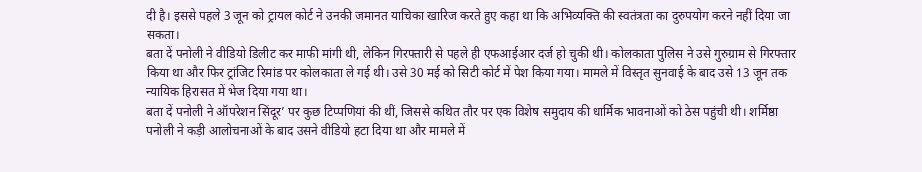दी है। इससे पहले 3 जून को ट्रायल कोर्ट ने उनकी जमानत याचिका खारिज करते हुए कहा था कि अभिव्यक्ति की स्वतंत्रता का दुरुपयोग करने नहीं दिया जा सकता।
बता दें पनोली ने वीडियो डिलीट कर माफी मांगी थी, लेकिन गिरफ्तारी से पहले ही एफआईआर दर्ज हो चुकी थी। कोलकाता पुलिस ने उसे गुरुग्राम से गिरफ्तार किया था और फिर ट्रांजिट रिमांड पर कोलकाता ले गई थी। उसे 30 मई को सिटी कोर्ट में पेश किया गया। मामले में विस्तृत सुनवाई के बाद उसे 13 जून तक न्यायिक हिरासत में भेज दिया गया था।
बता दें पनोली ने ऑपरेशन सिंदूर’ पर कुछ टिप्पणियां की थीं, जिससे कथित तौर पर एक विशेष समुदाय की धार्मिक भावनाओं को ठेस पहुंची थी। शर्मिष्ठा पनोली ने कड़ी आलोचनाओं के बाद उसने वीडियो हटा दिया था और मामले में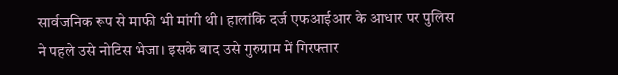सार्वजनिक रूप से माफी भी मांगी थी। हालांकि दर्ज एफआईआर के आधार पर पुलिस ने पहले उसे नोटिस भेजा। इसके बाद उसे गुरुग्राम में गिरफ्तार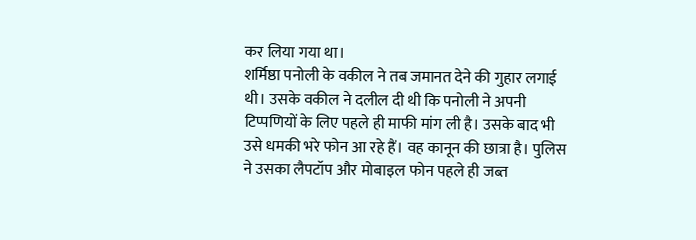कर लिया गया था।
शर्मिष्ठा पनोली के वकील ने तब जमानत देने की गुहार लगाई थी। उसके वकील ने दलील दी थी कि पनोली ने अपनी टिप्पणियों के लिए पहले ही माफी मांग ली है। उसके बाद भी उसे धमकी भरे फोन आ रहे हैं। वह कानून की छात्रा है। पुलिस ने उसका लैपटॉप और मोबाइल फोन पहले ही जब्त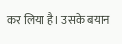कर लिया है। उसके बयान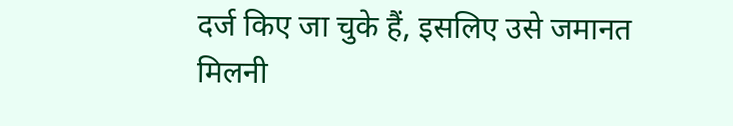दर्ज किए जा चुके हैं, इसलिए उसे जमानत मिलनी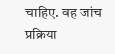चाहिए. वह जांच प्रक्रिया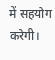में सहयोग करेगी।